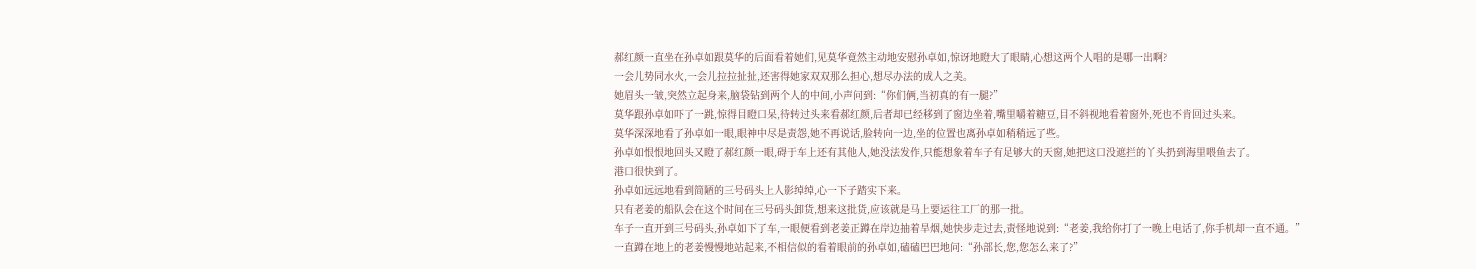郝红颜一直坐在孙卓如跟莫华的后面看着她们,见莫华竟然主动地安慰孙卓如,惊讶地瞪大了眼睛,心想这两个人唱的是哪一出啊?
一会儿势同水火,一会儿拉拉扯扯,还害得她家双双那么担心,想尽办法的成人之美。
她眉头一皱,突然立起身来,脑袋钻到两个人的中间,小声问到:“你们俩,当初真的有一腿?”
莫华跟孙卓如吓了一跳,惊得目瞪口呆,待转过头来看郝红颜,后者却已经移到了窗边坐着,嘴里嚼着糖豆,目不斜视地看着窗外,死也不肯回过头来。
莫华深深地看了孙卓如一眼,眼神中尽是责怨,她不再说话,脸转向一边,坐的位置也离孙卓如稍稍远了些。
孙卓如恨恨地回头又瞪了郝红颜一眼,碍于车上还有其他人,她没法发作,只能想象着车子有足够大的天窗,她把这口没遮拦的丫头扔到海里喂鱼去了。
港口很快到了。
孙卓如远远地看到简陋的三号码头上人影绰绰,心一下子踏实下来。
只有老姜的船队会在这个时间在三号码头卸货,想来这批货,应该就是马上要运往工厂的那一批。
车子一直开到三号码头,孙卓如下了车,一眼便看到老姜正蹲在岸边抽着旱烟,她快步走过去,责怪地说到:“老姜,我给你打了一晚上电话了,你手机却一直不通。”
一直蹲在地上的老姜慢慢地站起来,不相信似的看着眼前的孙卓如,磕磕巴巴地问:“孙部长,您,您怎么来了?”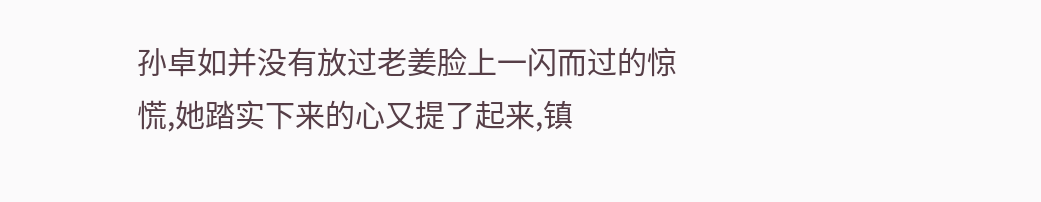孙卓如并没有放过老姜脸上一闪而过的惊慌,她踏实下来的心又提了起来,镇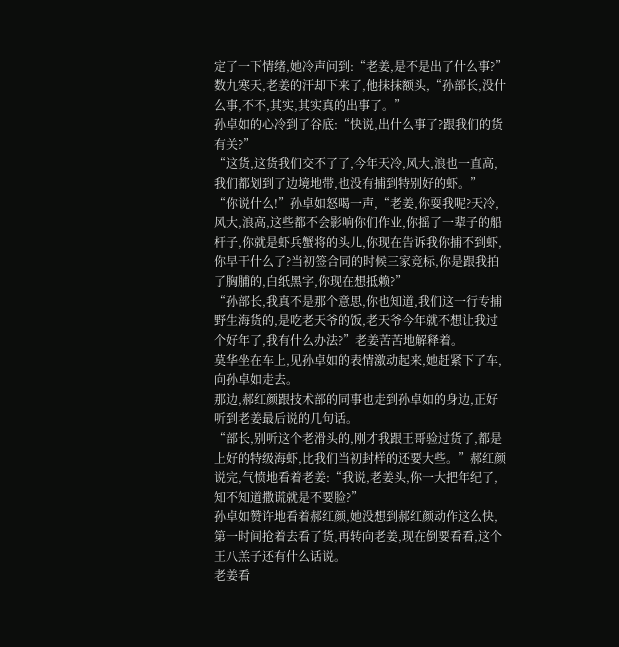定了一下情绪,她冷声问到:“老姜,是不是出了什么事?”
数九寒天,老姜的汗却下来了,他抹抹额头,“孙部长,没什么事,不不,其实,其实真的出事了。”
孙卓如的心冷到了谷底:“快说,出什么事了?跟我们的货有关?”
“这货,这货我们交不了了,今年天冷,风大,浪也一直高,我们都划到了边境地带,也没有捕到特别好的虾。”
“你说什么!”孙卓如怒喝一声,“老姜,你耍我呢?天冷,风大,浪高,这些都不会影响你们作业,你摇了一辈子的船杆子,你就是虾兵蟹将的头儿,你现在告诉我你捕不到虾,你早干什么了?当初签合同的时候三家竞标,你是跟我拍了胸脯的,白纸黑字,你现在想抵赖?”
“孙部长,我真不是那个意思,你也知道,我们这一行专捕野生海货的,是吃老天爷的饭,老天爷今年就不想让我过个好年了,我有什么办法?”老姜苦苦地解释着。
莫华坐在车上,见孙卓如的表情激动起来,她赶紧下了车,向孙卓如走去。
那边,郝红颜跟技术部的同事也走到孙卓如的身边,正好听到老姜最后说的几句话。
“部长,别听这个老滑头的,刚才我跟王哥验过货了,都是上好的特级海虾,比我们当初封样的还要大些。”郝红颜说完,气愤地看着老姜:“我说,老姜头,你一大把年纪了,知不知道撒谎就是不要脸?”
孙卓如赞许地看着郝红颜,她没想到郝红颜动作这么快,第一时间抢着去看了货,再转向老姜,现在倒要看看,这个王八羔子还有什么话说。
老姜看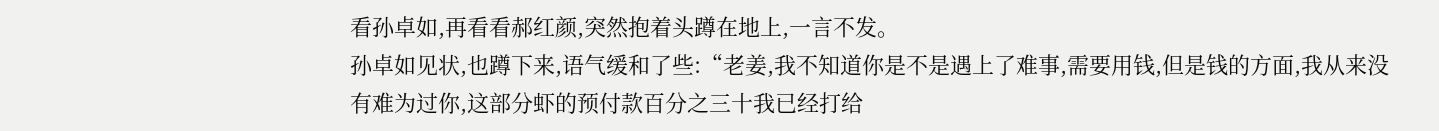看孙卓如,再看看郝红颜,突然抱着头蹲在地上,一言不发。
孙卓如见状,也蹲下来,语气缓和了些:“老姜,我不知道你是不是遇上了难事,需要用钱,但是钱的方面,我从来没有难为过你,这部分虾的预付款百分之三十我已经打给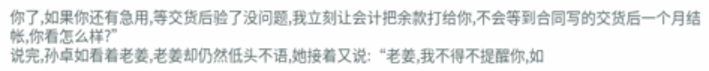你了,如果你还有急用,等交货后验了没问题,我立刻让会计把余款打给你,不会等到合同写的交货后一个月结帐,你看怎么样?”
说完,孙卓如看着老姜,老姜却仍然低头不语,她接着又说:“老姜,我不得不提醒你,如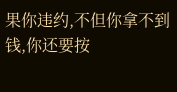果你违约,不但你拿不到钱,你还要按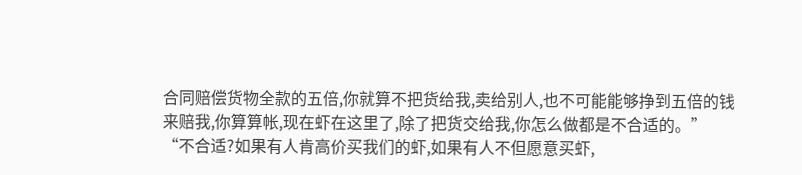合同赔偿货物全款的五倍,你就算不把货给我,卖给别人,也不可能能够挣到五倍的钱来赔我,你算算帐,现在虾在这里了,除了把货交给我,你怎么做都是不合适的。”
“不合适?如果有人肯高价买我们的虾,如果有人不但愿意买虾,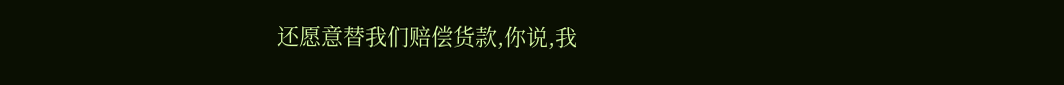还愿意替我们赔偿货款,你说,我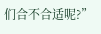们合不合适呢?”